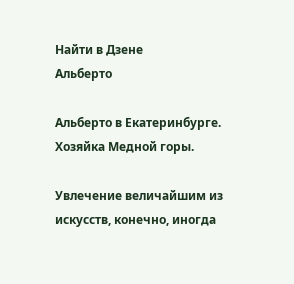Найти в Дзене
Альберто

Альберто в Екатеринбурге. Хозяйка Медной горы.

Увлечение величайшим из искусств, конечно, иногда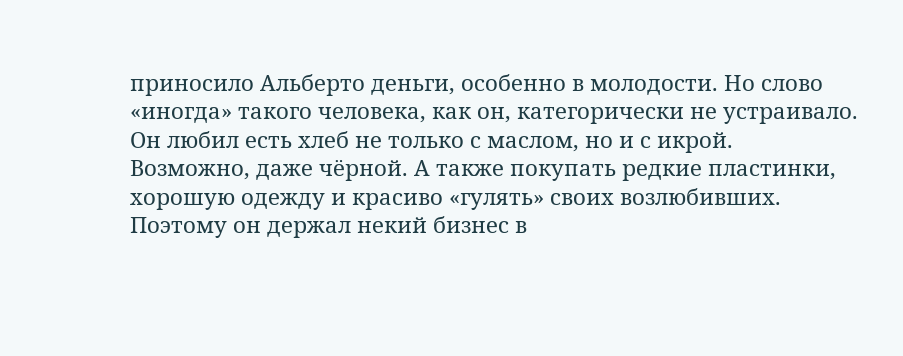приносило Альберто деньги, особенно в молодости. Но слово «иногда» такого человека, как он, категорически не устраивало. Он любил есть хлеб не только с маслом, но и с икрой. Возможно, даже чёрной. А также покупать редкие пластинки, хорошую одежду и красиво «гулять» своих возлюбивших.
Поэтому он держал некий бизнес в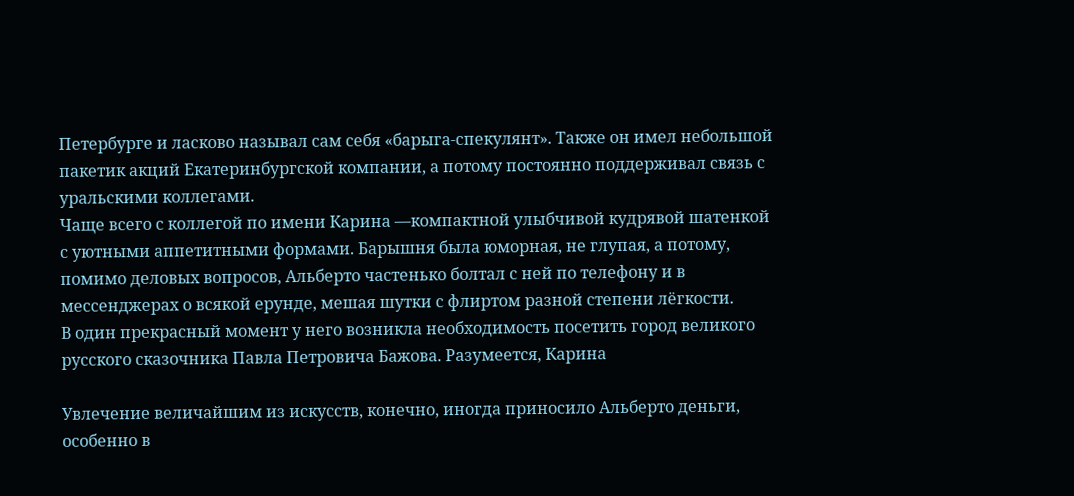Петербурге и ласково называл сам себя «барыга-спекулянт». Также он имел небольшой пакетик акций Екатеринбургской компании, а потому постоянно поддерживал связь с уральскими коллегами.
Чаще всего с коллегой по имени Карина —компактной улыбчивой кудрявой шатенкой с уютными аппетитными формами. Барышня была юморная, не глупая, а потому, помимо деловых вопросов, Альберто частенько болтал с ней по телефону и в мессенджерах о всякой ерунде, мешая шутки с флиртом разной степени лёгкости.
В один прекрасный момент у него возникла необходимость посетить город великого русского сказочника Павла Петровича Бажова. Разумеется, Карина

Увлечение величайшим из искусств, конечно, иногда приносило Альберто деньги, особенно в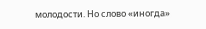молодости. Но слово «иногда»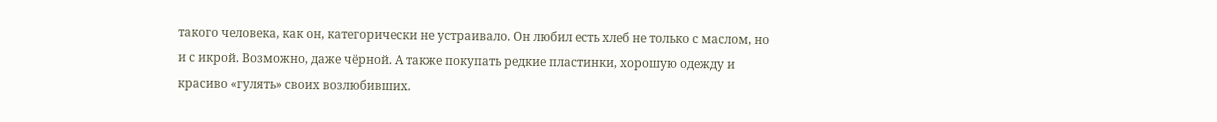такого человека, как он, категорически не устраивало. Он любил есть хлеб не только с маслом, но и с икрой. Возможно, даже чёрной. А также покупать редкие пластинки, хорошую одежду и красиво «гулять» своих возлюбивших.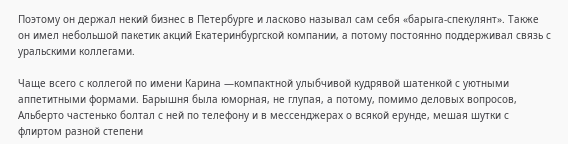Поэтому он держал некий бизнес в Петербурге и ласково называл сам себя «барыга-спекулянт». Также он имел небольшой пакетик акций Екатеринбургской компании, а потому постоянно поддерживал связь с уральскими коллегами.

Чаще всего с коллегой по имени Карина —компактной улыбчивой кудрявой шатенкой с уютными аппетитными формами. Барышня была юморная, не глупая, а потому, помимо деловых вопросов, Альберто частенько болтал с ней по телефону и в мессенджерах о всякой ерунде, мешая шутки с флиртом разной степени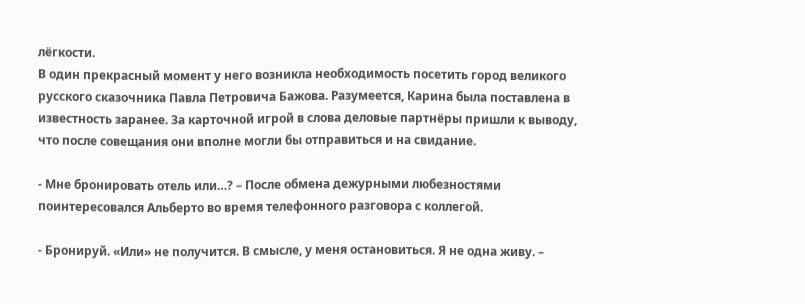лёгкости.
В один прекрасный момент у него возникла необходимость посетить город великого русского сказочника Павла Петровича Бажова. Разумеется, Карина была поставлена в известность заранее. За карточной игрой в слова деловые партнёры пришли к выводу, что после совещания они вполне могли бы отправиться и на свидание.

- Мне бронировать отель или…? – После обмена дежурными любезностями поинтересовался Альберто во время телефонного разговора с коллегой.

- Бронируй. «Или» не получится. В смысле, у меня остановиться. Я не одна живу. –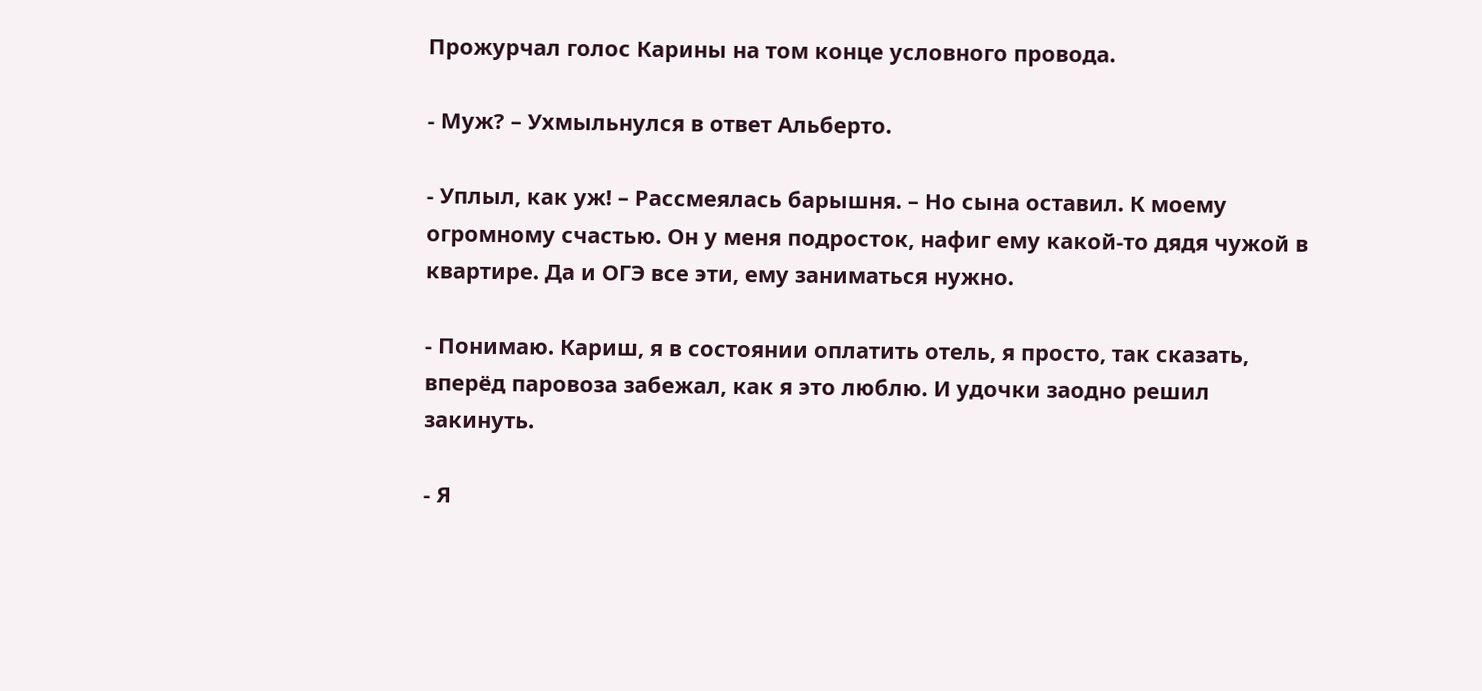Прожурчал голос Карины на том конце условного провода.

- Муж? – Ухмыльнулся в ответ Альберто.

- Уплыл, как уж! – Рассмеялась барышня. – Но сына оставил. К моему огромному счастью. Он у меня подросток, нафиг ему какой-то дядя чужой в квартире. Да и ОГЭ все эти, ему заниматься нужно.

- Понимаю. Кариш, я в состоянии оплатить отель, я просто, так сказать, вперёд паровоза забежал, как я это люблю. И удочки заодно решил закинуть.

- Я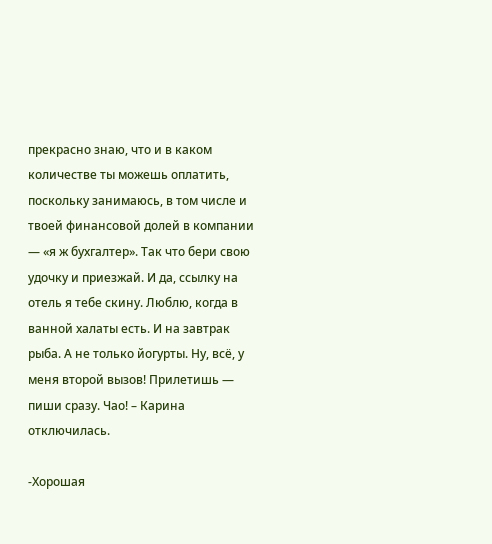прекрасно знаю, что и в каком количестве ты можешь оплатить, поскольку занимаюсь, в том числе и твоей финансовой долей в компании — «я ж бухгалтер». Так что бери свою удочку и приезжай. И да, ссылку на отель я тебе скину. Люблю, когда в ванной халаты есть. И на завтрак рыба. А не только йогурты. Ну, всё, у меня второй вызов! Прилетишь — пиши сразу. Чао! – Карина отключилась.

-Хорошая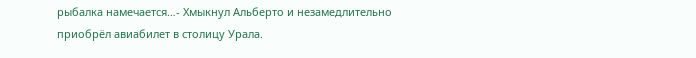рыбалка намечается…- Хмыкнул Альберто и незамедлительно приобрёл авиабилет в столицу Урала.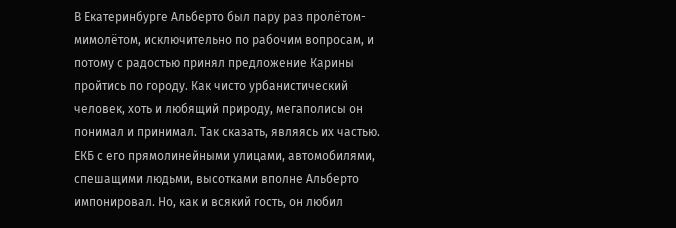В Екатеринбурге Альберто был пару раз пролётом-мимолётом, исключительно по рабочим вопросам, и потому с радостью принял предложение Карины пройтись по городу. Как чисто урбанистический человек, хоть и любящий природу, мегаполисы он понимал и принимал. Так сказать, являясь их частью. ЕКБ с его прямолинейными улицами, автомобилями, спешащими людьми, высотками вполне Альберто импонировал. Но, как и всякий гость, он любил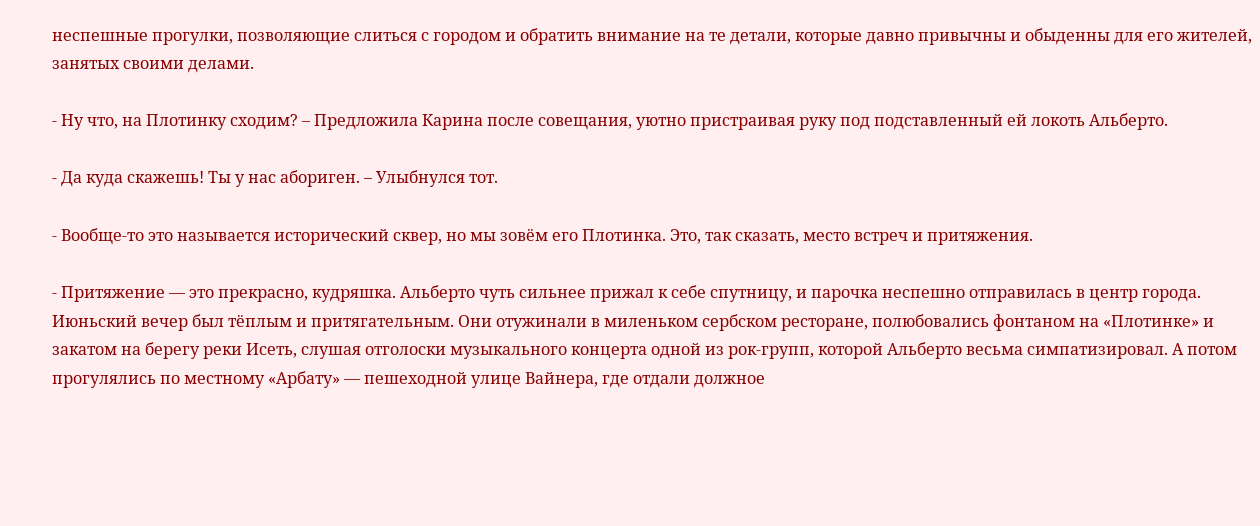неспешные прогулки, позволяющие слиться с городом и обратить внимание на те детали, которые давно привычны и обыденны для его жителей, занятых своими делами.

- Ну что, на Плотинку сходим? – Предложила Карина после совещания, уютно пристраивая руку под подставленный ей локоть Альберто.

- Да куда скажешь! Ты у нас абориген. – Улыбнулся тот.

- Вообще-то это называется исторический сквер, но мы зовём его Плотинка. Это, так сказать, место встреч и притяжения.

- Притяжение — это прекрасно, кудряшка. Альберто чуть сильнее прижал к себе спутницу, и парочка неспешно отправилась в центр города. Июньский вечер был тёплым и притягательным. Они отужинали в миленьком сербском ресторане, полюбовались фонтаном на «Плотинке» и закатом на берегу реки Исеть, слушая отголоски музыкального концерта одной из рок-групп, которой Альберто весьма симпатизировал. А потом прогулялись по местному «Арбату» — пешеходной улице Вайнера, где отдали должное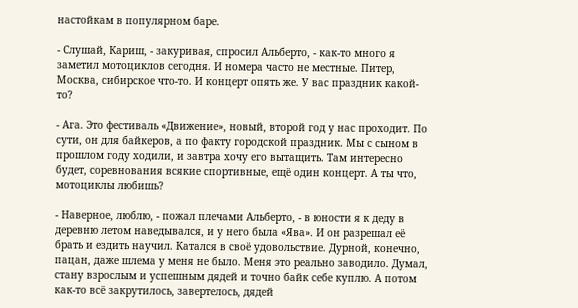настойкам в популярном баре.

- Слушай, Кариш, - закуривая, спросил Альберто, - как-то много я заметил мотоциклов сегодня. И номера часто не местные. Питер, Москва, сибирское что-то. И концерт опять же. У вас праздник какой-то?

- Ага. Это фестиваль «Движение», новый, второй год у нас проходит. По сути, он для байкеров, а по факту городской праздник. Мы с сыном в прошлом году ходили, и завтра хочу его вытащить. Там интересно будет, соревнования всякие спортивные, ещё один концерт. А ты что, мотоциклы любишь?

- Наверное, люблю, - пожал плечами Альберто, - в юности я к деду в деревню летом наведывался, и у него была «Ява». И он разрешал её брать и ездить научил. Катался в своё удовольствие. Дурной, конечно, пацан, даже шлема у меня не было. Меня это реально заводило. Думал, стану взрослым и успешным дядей и точно байк себе куплю. А потом как-то всё закрутилось, завертелось, дядей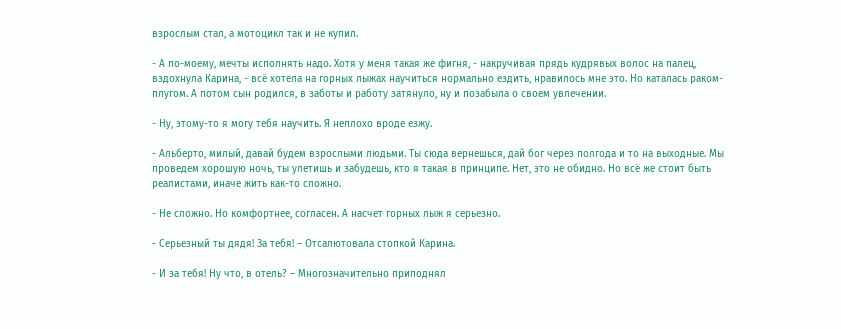взрослым стал, а мотоцикл так и не купил.

- А по-моему, мечты исполнять надо. Хотя у меня такая же фигня, - накручивая прядь кудрявых волос на палец, вздохнула Карина, - всё хотела на горных лыжах научиться нормально ездить, нравилось мне это. Но каталась раком-плугом. А потом сын родился, в заботы и работу затянуло, ну и позабыла о своем увлечении.

- Ну, этому-то я могу тебя научить. Я неплохо вроде езжу.

- Альберто, милый, давай будем взрослыми людьми. Ты сюда вернешься, дай бог через полгода и то на выходные. Мы проведем хорошую ночь, ты улетишь и забудешь, кто я такая в принципе. Нет, это не обидно. Но всё же стоит быть реалистами, иначе жить как-то сложно.

- Не сложно. Но комфортнее, согласен. А насчет горных лыж я серьезно.

- Серьезный ты дядя! За тебя! – Отсалютовала стопкой Карина.

- И за тебя! Ну что, в отель? – Многозначительно приподнял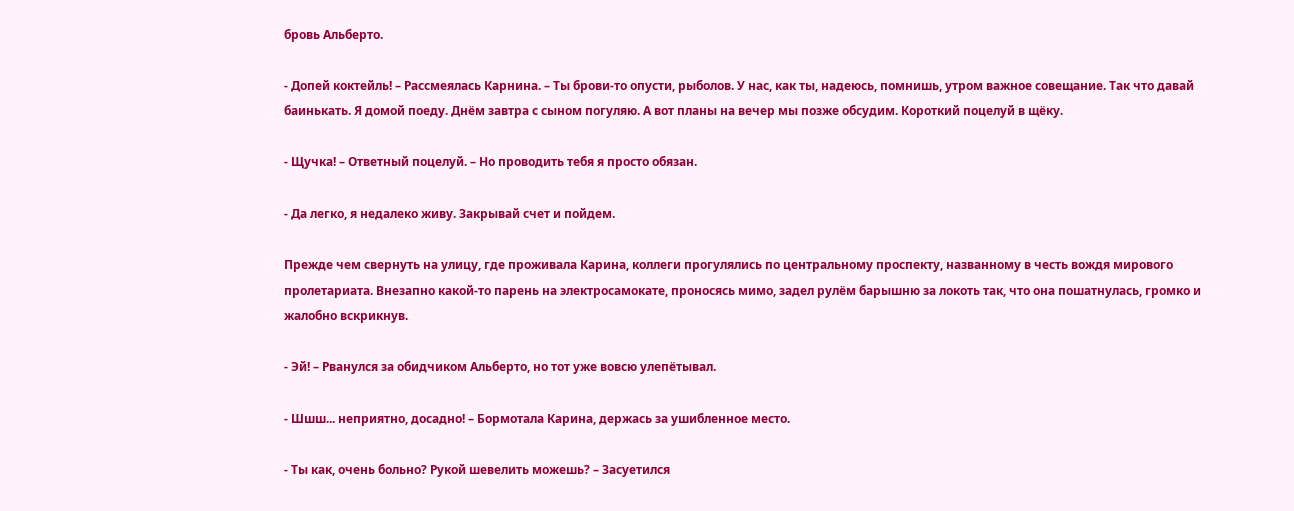бровь Альберто.

- Допей коктейль! – Рассмеялась Карнина. – Ты брови-то опусти, рыболов. У нас, как ты, надеюсь, помнишь, утром важное совещание. Так что давай баинькать. Я домой поеду. Днём завтра с сыном погуляю. А вот планы на вечер мы позже обсудим. Короткий поцелуй в щёку.

- Щучка! – Ответный поцелуй. – Но проводить тебя я просто обязан.

- Да легко, я недалеко живу. Закрывай счет и пойдем.

Прежде чем свернуть на улицу, где проживала Карина, коллеги прогулялись по центральному проспекту, названному в честь вождя мирового пролетариата. Внезапно какой-то парень на электросамокате, проносясь мимо, задел рулём барышню за локоть так, что она пошатнулась, громко и жалобно вскрикнув.

- Эй! – Рванулся за обидчиком Альберто, но тот уже вовсю улепётывал.

- Шшш... неприятно, досадно! – Бормотала Карина, держась за ушибленное место.

- Ты как, очень больно? Рукой шевелить можешь? – Засуетился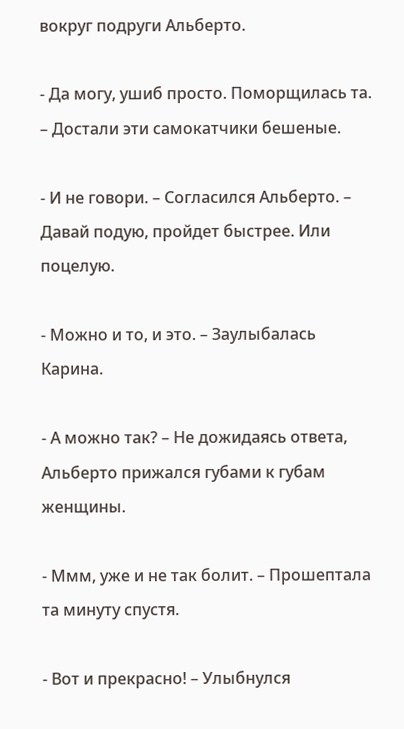вокруг подруги Альберто.

- Да могу, ушиб просто. Поморщилась та. – Достали эти самокатчики бешеные.

- И не говори. – Согласился Альберто. – Давай подую, пройдет быстрее. Или поцелую.

- Можно и то, и это. – Заулыбалась Карина.

- А можно так? – Не дожидаясь ответа, Альберто прижался губами к губам женщины.

- Ммм, уже и не так болит. – Прошептала та минуту спустя.

- Вот и прекрасно! – Улыбнулся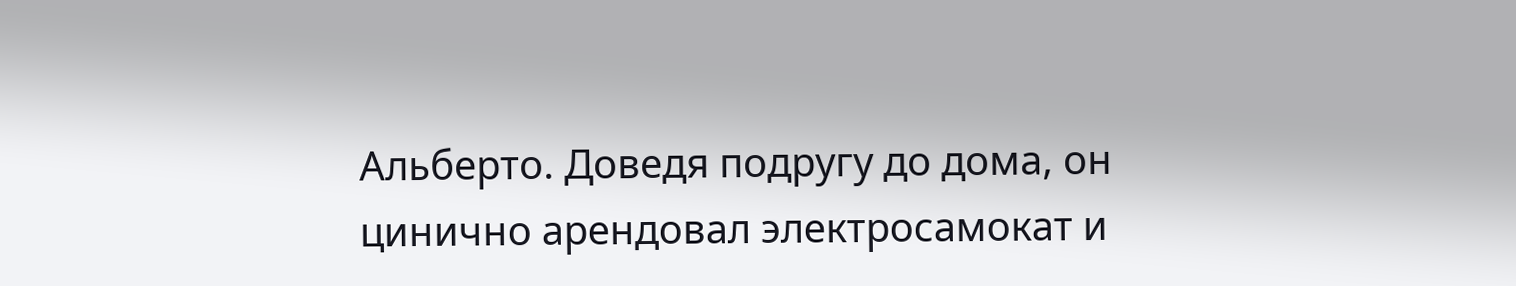Альберто. Доведя подругу до дома, он цинично арендовал электросамокат и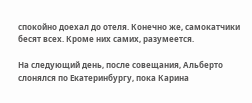спокойно доехал до отеля. Конечно же, самокатчики бесят всех. Кроме них самих, разумеется.

На следующий день, после совещания, Альберто слонялся по Екатеринбургу, пока Карина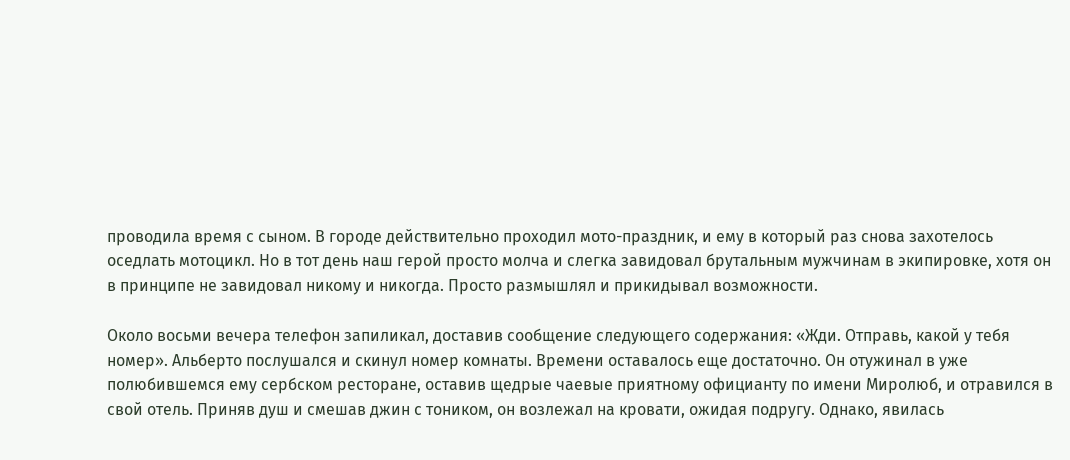проводила время с сыном. В городе действительно проходил мото-праздник, и ему в который раз снова захотелось оседлать мотоцикл. Но в тот день наш герой просто молча и слегка завидовал брутальным мужчинам в экипировке, хотя он в принципе не завидовал никому и никогда. Просто размышлял и прикидывал возможности.

Около восьми вечера телефон запиликал, доставив сообщение следующего содержания: «Жди. Отправь, какой у тебя номер». Альберто послушался и скинул номер комнаты. Времени оставалось еще достаточно. Он отужинал в уже полюбившемся ему сербском ресторане, оставив щедрые чаевые приятному официанту по имени Миролюб, и отравился в свой отель. Приняв душ и смешав джин с тоником, он возлежал на кровати, ожидая подругу. Однако, явилась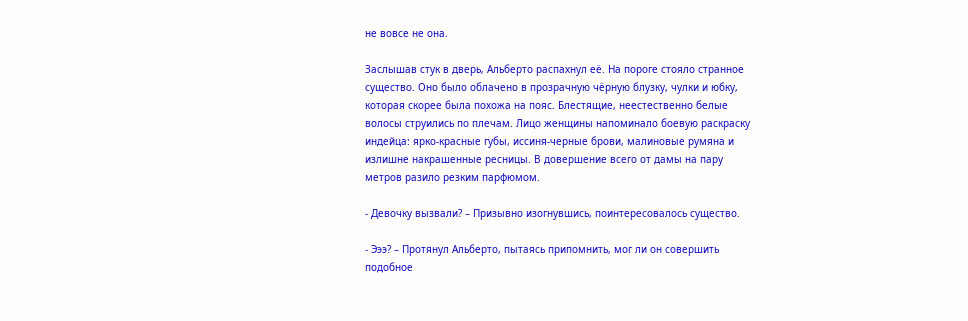не вовсе не она.

Заслышав стук в дверь, Альберто распахнул её. На пороге стояло странное существо. Оно было облачено в прозрачную чёрную блузку, чулки и юбку, которая скорее была похожа на пояс. Блестящие, неестественно белые волосы струились по плечам. Лицо женщины напоминало боевую раскраску индейца: ярко-красные губы, иссиня-черные брови, малиновые румяна и излишне накрашенные ресницы. В довершение всего от дамы на пару метров разило резким парфюмом.

- Девочку вызвали? – Призывно изогнувшись, поинтересовалось существо.

- Эээ? – Протянул Альберто, пытаясь припомнить, мог ли он совершить подобное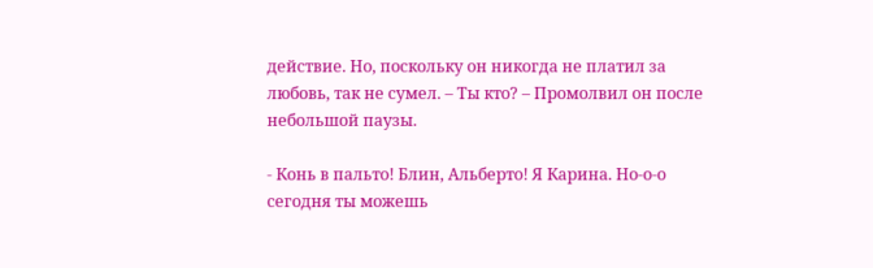действие. Но, поскольку он никогда не платил за любовь, так не сумел. – Ты кто? – Промолвил он после небольшой паузы.

- Конь в пальто! Блин, Альберто! Я Карина. Но-о-о сегодня ты можешь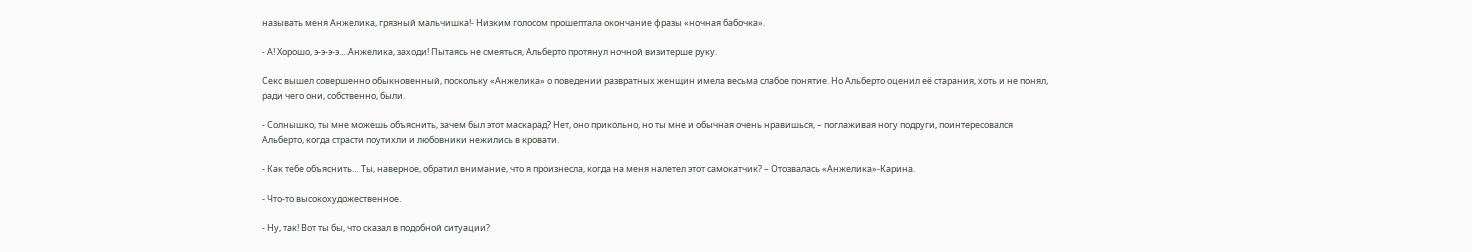называть меня Анжелика, грязный мальчишка!- Низким голосом прошептала окончание фразы «ночная бабочка».

- А! Хорошо, э-э-э-э….Анжелика, заходи! Пытаясь не смеяться, Альберто протянул ночной визитерше руку.

Секс вышел совершенно обыкновенный, поскольку «Анжелика» о поведении развратных женщин имела весьма слабое понятие. Но Альберто оценил её старания, хоть и не понял, ради чего они, собственно, были.

- Солнышко, ты мне можешь объяснить, зачем был этот маскарад? Нет, оно прикольно, но ты мне и обычная очень нравишься, – поглаживая ногу подруги, поинтересовался Альберто, когда страсти поутихли и любовники нежились в кровати.

- Как тебе объяснить… Ты, наверное, обратил внимание, что я произнесла, когда на меня налетел этот самокатчик? – Отозвалась «Анжелика»-Карина.

- Что-то высокохудожественное.

- Ну, так! Вот ты бы, что сказал в подобной ситуации?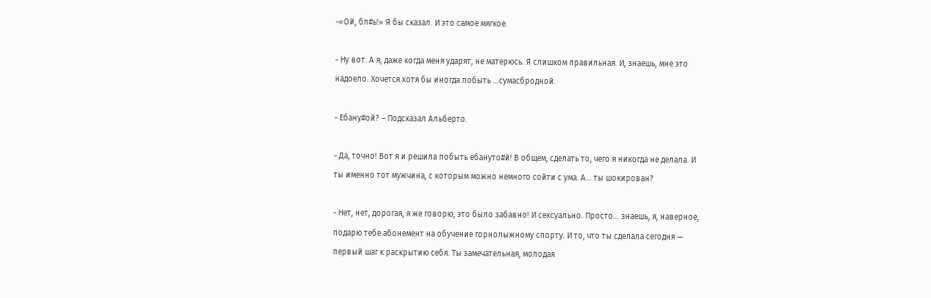-«Ой, бл#ь!» Я бы сказал. И это самое мягкое.

- Ну вот. А я, даже когда меня ударят, не матерюсь. Я слишком правильная. И, знаешь, мне это надоело. Хочется хотя бы иногда побыть …сумасбродной.

- Ебану#ой? – Подсказал Альберто.

- Да, точно! Вот я и решила побыть ебануто#й! В общем, сделать то, чего я никогда не делала. И ты именно тот мужчина, с которым можно немного сойти с ума. А… ты шокирован?

- Нет, нет, дорогая, я же говорю, это было забавно! И сексуально. Просто… знаешь, я, наверное, подарю тебе абонемент на обучение горнолыжному спорту. И то, что ты сделала сегодня — первый шаг к раскрытию себя. Ты замечательная, молодая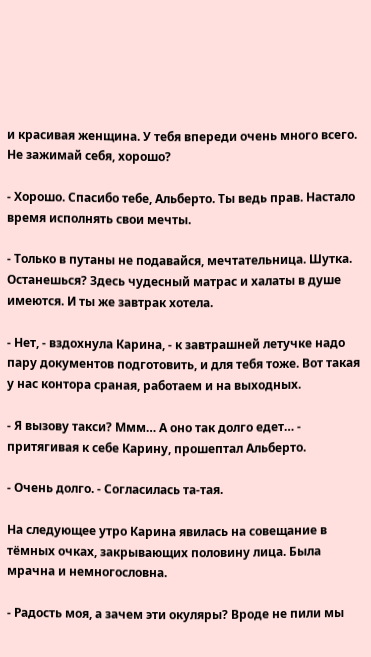и красивая женщина. У тебя впереди очень много всего. Не зажимай себя, хорошо?

- Хорошо. Спасибо тебе, Альберто. Ты ведь прав. Настало время исполнять свои мечты.

- Только в путаны не подавайся, мечтательница. Шутка. Останешься? Здесь чудесный матрас и халаты в душе имеются. И ты же завтрак хотела.

- Нет, - вздохнула Карина, - к завтрашней летучке надо пару документов подготовить, и для тебя тоже. Вот такая у нас контора сраная, работаем и на выходных.

- Я вызову такси? Ммм… А оно так долго едет… - притягивая к себе Карину, прошептал Альберто.

- Очень долго. - Согласилась та-тая.

На следующее утро Карина явилась на совещание в тёмных очках, закрывающих половину лица. Была мрачна и немногословна.

- Радость моя, а зачем эти окуляры? Вроде не пили мы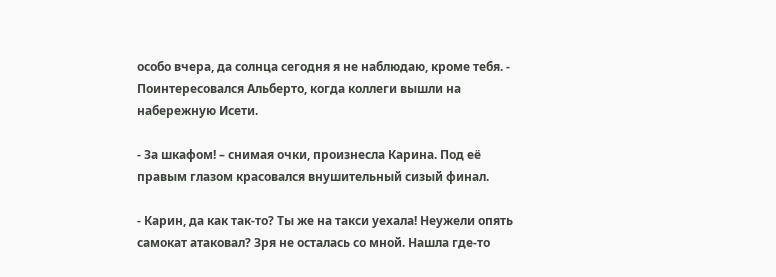особо вчера, да солнца сегодня я не наблюдаю, кроме тебя. - Поинтересовался Альберто, когда коллеги вышли на набережную Исети.

- За шкафом! – снимая очки, произнесла Карина. Под её правым глазом красовался внушительный сизый финал.

- Карин, да как так-то? Ты же на такси уехала! Неужели опять самокат атаковал? Зря не осталась со мной. Нашла где-то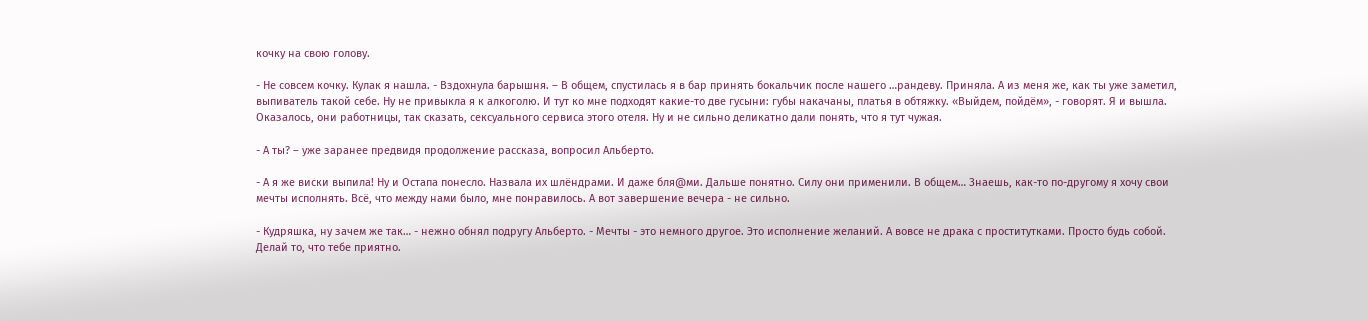кочку на свою голову.

- Не совсем кочку. Кулак я нашла. - Вздохнула барышня. – В общем, спустилась я в бар принять бокальчик после нашего …рандеву. Приняла. А из меня же, как ты уже заметил, выпиватель такой себе. Ну не привыкла я к алкоголю. И тут ко мне подходят какие-то две гусыни: губы накачаны, платья в обтяжку. «Выйдем, пойдём», - говорят. Я и вышла. Оказалось, они работницы, так сказать, сексуального сервиса этого отеля. Ну и не сильно деликатно дали понять, что я тут чужая.

- А ты? – уже заранее предвидя продолжение рассказа, вопросил Альберто.

- А я же виски выпила! Ну и Остапа понесло. Назвала их шлёндрами. И даже бля@ми. Дальше понятно. Силу они применили. В общем… Знаешь, как-то по-другому я хочу свои мечты исполнять. Всё, что между нами было, мне понравилось. А вот завершение вечера - не сильно.

- Кудряшка, ну зачем же так… - нежно обнял подругу Альберто. - Мечты - это немного другое. Это исполнение желаний. А вовсе не драка с проститутками. Просто будь собой. Делай то, что тебе приятно.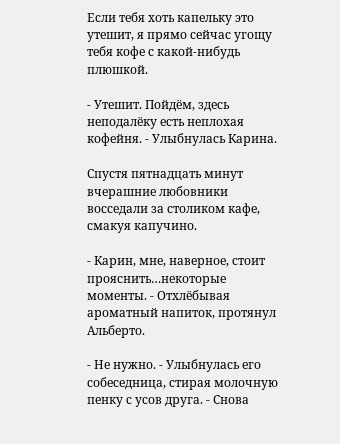Если тебя хоть капельку это утешит, я прямо сейчас угощу тебя кофе с какой-нибудь плюшкой.

- Утешит. Пойдём, здесь неподалёку есть неплохая кофейня. - Улыбнулась Карина.

Спустя пятнадцать минут вчерашние любовники восседали за столиком кафе, смакуя капучино.

- Карин, мне, наверное, стоит прояснить…некоторые моменты. - Отхлёбывая ароматный напиток, протянул Альберто.

- Не нужно. - Улыбнулась его собеседница, стирая молочную пенку с усов друга. - Снова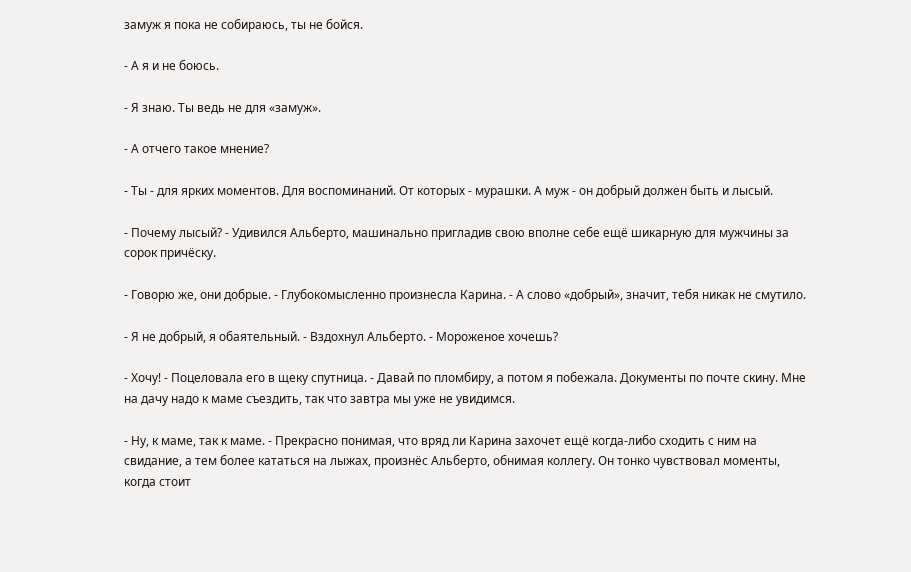замуж я пока не собираюсь, ты не бойся.

- А я и не боюсь.

- Я знаю. Ты ведь не для «замуж».

- А отчего такое мнение?

- Ты - для ярких моментов. Для воспоминаний. От которых - мурашки. А муж - он добрый должен быть и лысый.

- Почему лысый? - Удивился Альберто, машинально пригладив свою вполне себе ещё шикарную для мужчины за сорок причёску.

- Говорю же, они добрые. - Глубокомысленно произнесла Карина. - А слово «добрый», значит, тебя никак не смутило.

- Я не добрый, я обаятельный. - Вздохнул Альберто. - Мороженое хочешь?

- Хочу! - Поцеловала его в щеку спутница. - Давай по пломбиру, а потом я побежала. Документы по почте скину. Мне на дачу надо к маме съездить, так что завтра мы уже не увидимся.

- Ну, к маме, так к маме. - Прекрасно понимая, что вряд ли Карина захочет ещё когда-либо сходить с ним на свидание, а тем более кататься на лыжах, произнёс Альберто, обнимая коллегу. Он тонко чувствовал моменты, когда стоит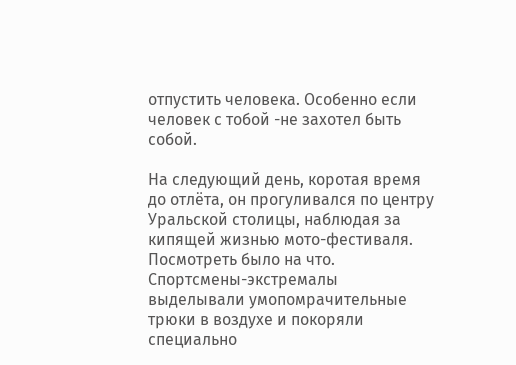отпустить человека. Особенно если человек с тобой -не захотел быть собой.

На следующий день, коротая время до отлёта, он прогуливался по центру Уральской столицы, наблюдая за кипящей жизнью мото-фестиваля. Посмотреть было на что. Спортсмены-экстремалы выделывали умопомрачительные трюки в воздухе и покоряли специально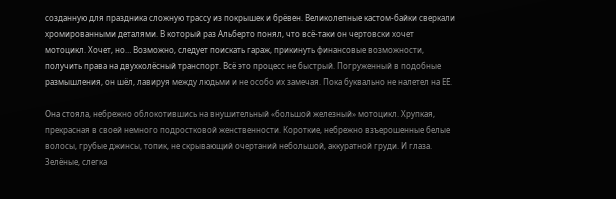созданную для праздника сложную трассу из покрышек и брёвен. Великолепные кастом-байки сверкали хромированными деталями. В который раз Альберто понял, что всё-таки он чертовски хочет мотоцикл. Хочет, но… Возможно, следует поискать гараж, прикинуть финансовые возможности, получить права на двухколёсный транспорт. Всё это процесс не быстрый. Погруженный в подобные размышления, он шёл, лавируя между людьми и не особо их замечая. Пока буквально не налетел на ЕЁ.

Она стояла, небрежно облокотившись на внушительный «большой железный» мотоцикл. Хрупкая, прекрасная в своей немного подростковой женственности. Короткие, небрежно взъерошенные белые волосы, грубые джинсы, топик, не скрывающий очертаний небольшой, аккуратной груди. И глаза. Зелёные, слегка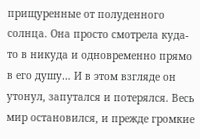прищуренные от полуденного солнца. Она просто смотрела куда-то в никуда и одновременно прямо в его душу… И в этом взгляде он утонул, запутался и потерялся. Весь мир остановился, и прежде громкие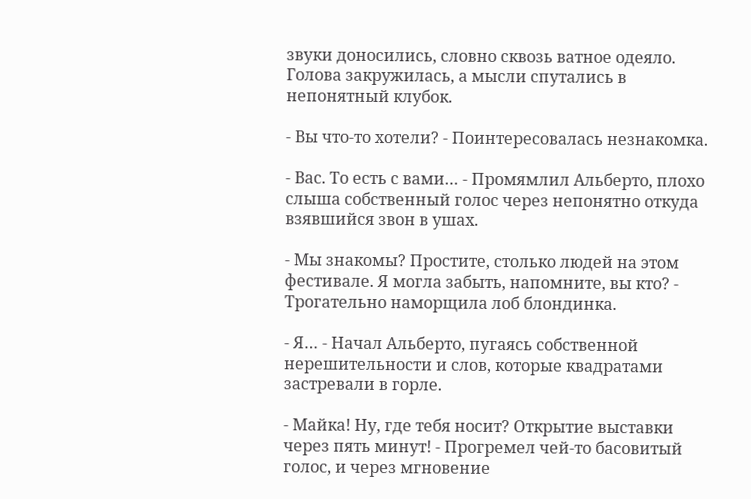звуки доносились, словно сквозь ватное одеяло. Голова закружилась, а мысли спутались в непонятный клубок.

- Вы что-то хотели? - Поинтересовалась незнакомка.

- Вас. То есть с вами… - Промямлил Альберто, плохо слыша собственный голос через непонятно откуда взявшийся звон в ушах.

- Мы знакомы? Простите, столько людей на этом фестивале. Я могла забыть, напомните, вы кто? - Трогательно наморщила лоб блондинка.

- Я… - Начал Альберто, пугаясь собственной нерешительности и слов, которые квадратами застревали в горле.

- Майка! Ну, где тебя носит? Открытие выставки через пять минут! - Прогремел чей-то басовитый голос, и через мгновение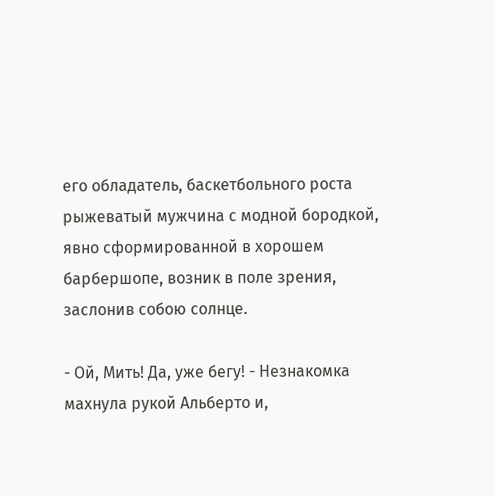его обладатель, баскетбольного роста рыжеватый мужчина с модной бородкой, явно сформированной в хорошем барбершопе, возник в поле зрения, заслонив собою солнце.

- Ой, Мить! Да, уже бегу! - Незнакомка махнула рукой Альберто и,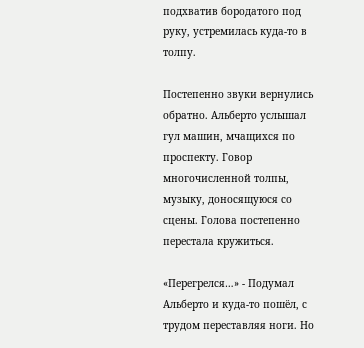подхватив бородатого под руку, устремилась куда-то в толпу.

Постепенно звуки вернулись обратно. Альберто услышал гул машин, мчащихся по проспекту. Говор многочисленной толпы, музыку, доносящуюся со сцены. Голова постепенно перестала кружиться.

«Перегрелся…» - Подумал Альберто и куда-то пошёл, с трудом переставляя ноги. Но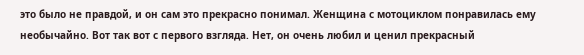это было не правдой, и он сам это прекрасно понимал. Женщина с мотоциклом понравилась ему необычайно. Вот так вот с первого взгляда. Нет, он очень любил и ценил прекрасный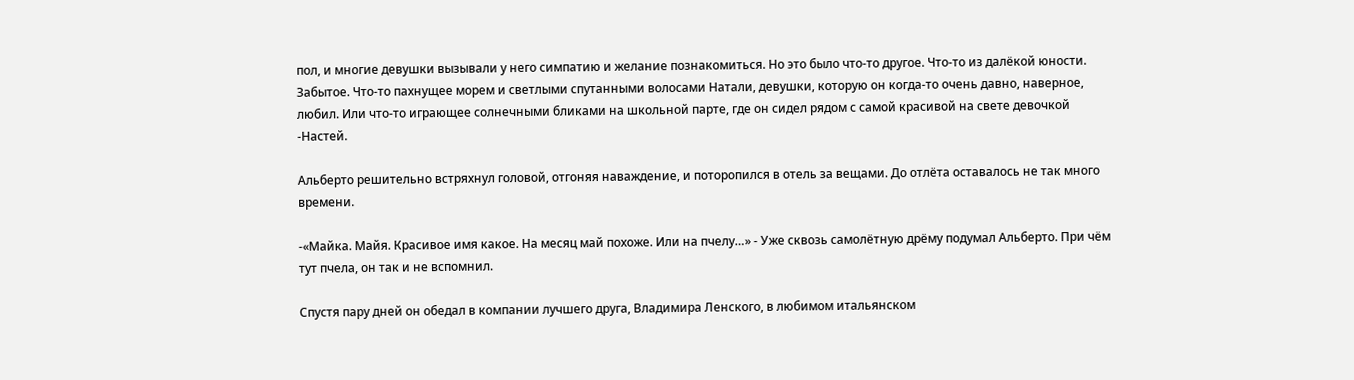пол, и многие девушки вызывали у него симпатию и желание познакомиться. Но это было что-то другое. Что-то из далёкой юности. Забытое. Что-то пахнущее морем и светлыми спутанными волосами Натали, девушки, которую он когда-то очень давно, наверное, любил. Или что-то играющее солнечными бликами на школьной парте, где он сидел рядом с самой красивой на свете девочкой -Настей.

Альберто решительно встряхнул головой, отгоняя наваждение, и поторопился в отель за вещами. До отлёта оставалось не так много времени.

-«Майка. Майя. Красивое имя какое. На месяц май похоже. Или на пчелу…» - Уже сквозь самолётную дрёму подумал Альберто. При чём тут пчела, он так и не вспомнил.

Спустя пару дней он обедал в компании лучшего друга, Владимира Ленского, в любимом итальянском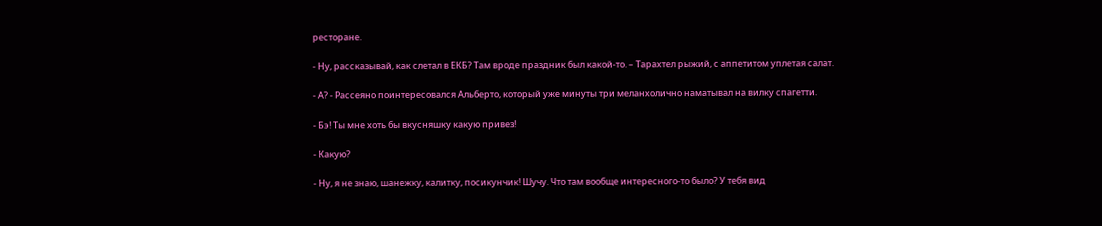ресторане.

- Ну, рассказывай, как слетал в ЕКБ? Там вроде праздник был какой-то. – Тарахтел рыжий, с аппетитом уплетая салат.

- А? - Рассеяно поинтересовался Альберто, который уже минуты три меланхолично наматывал на вилку спагетти.

- Бэ! Ты мне хоть бы вкусняшку какую привез!

- Какую?

- Ну, я не знаю, шанежку, калитку, посикунчик! Шучу. Что там вообще интересного-то было? У тебя вид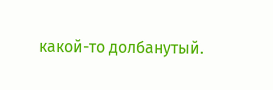какой-то долбанутый.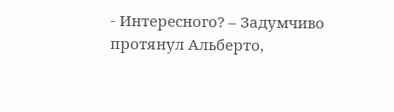- Интересного? – Задумчиво протянул Альберто,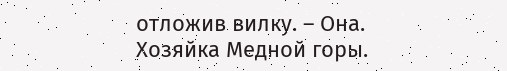отложив вилку. – Она. Хозяйка Медной горы.